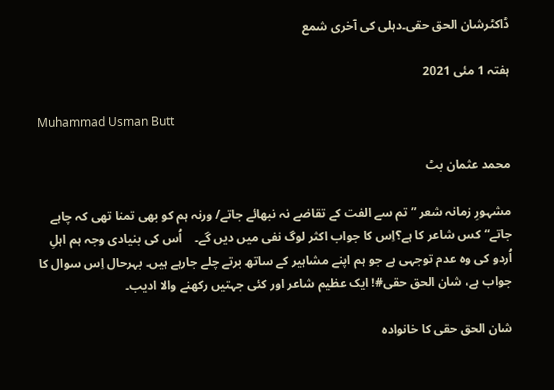ڈاکٹرشان الحق حقی۔دہلی کی آخری شمع

ہفتہ 1 مئی 2021

Muhammad Usman Butt

محمد عثمان بٹ

مشہورِ زمانہ شعر ”تم سے الفت کے تقاضے نہ نبھائے جاتے/ ورنہ ہم کو بھی تمنا تھی کہ چاہے جاتے“کس شاعر کا ہے؟اِس کا جواب اکثر لوگ نفی میں دیں گے۔    اُس کی بنیادی وجہ ہم اہلِ اُردو کی وہ عدم توجہی ہے جو ہم اپنے مشاہیر کے ساتھ برتے چلے جارہے ہیں۔ بہرحال اِس سوال کا جواب ہے، شان الحق حقی#! ایک عظیم شاعر اور کئی جہتیں رکھنے والا ادیب۔

شان الحق حقی کا خانوادہ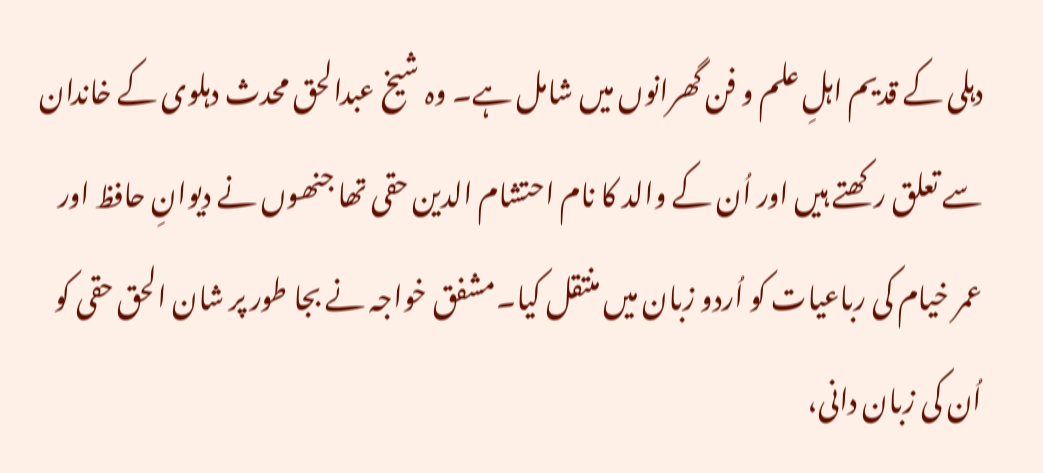دہلی کے قدیم اہلِ علم و فن گھرانوں میں شامل ہے۔ وہ شیخ عبدالحق محدث دہلوی کے خاندان سے تعلق رکھتے ہیں اور اُن کے والد کا نام احتشام الدین حقی تھا جنھوں نے دیوانِ حافظ اور عمر خیام کی رباعیات کو اُردو زبان میں منتقل کیا۔مشفق خواجہ نے بجا طور پر شان الحق حقی کو اُن کی زبان دانی،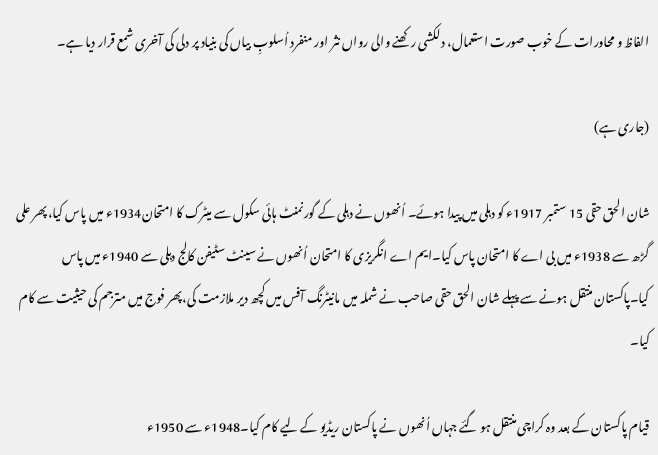الفاظ و محاورات کے خوب صورت استعمال، دلکشی رکھنے والی رواں نثر اور منفرد اُسلوبِ بیاں کی بنیاد پر دلی کی آخری شمع قرار دیا ہے۔

(جاری ہے)

شان الحق حقی 15 ستمبر 1917ء کو دہلی میں پیدا ہوئے۔ اُنھوں نے دہلی کے گورنمنٹ ہائی سکول سے میٹرک کا امتحان1934ء میں پاس کیا،پھر علی گڑھ سے 1938ء میں بی اے کا امتحان پاس کیا۔ایم اے انگریزی کا امتحان اُنھوں نے سینٹ سٹیفن کالج دہلی سے 1940ء میں پاس کیا۔پاکستان منتقل ہونے سے پہلے شان الحق حقی صاحب نے شملہ میں مانیٹرنگ آفس میں کچھ دیر ملازمت کی،پھر فوج میں مترجم کی حیثیت سے کام کیا۔

قیام پاکستان کے بعد وہ کراچی منتقل ہو گئے جہاں اُنھوں نے پاکستان ریڈیو کے لیے کام کیا۔1948ء سے 1950ء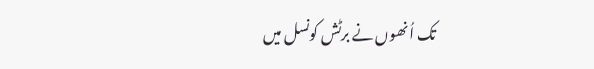تک اُنھوں نے برٹش کونسل میں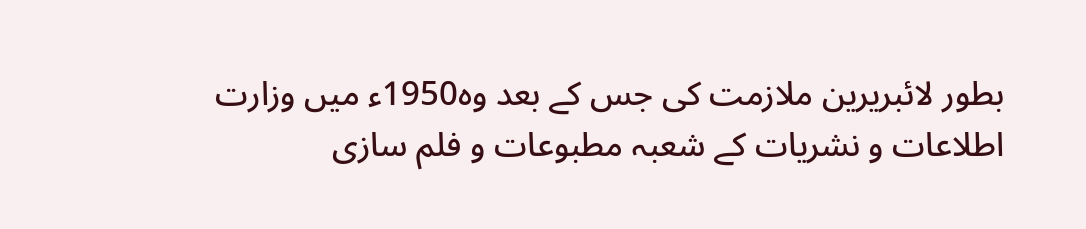بطور لائبریرین ملازمت کی جس کے بعد وہ1950ء میں وزارت اطلاعات و نشریات کے شعبہ مطبوعات و فلم سازی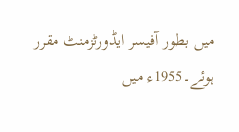میں بطور آفیسر ایڈورٹزمنٹ مقرر ہوئے۔1955ء میں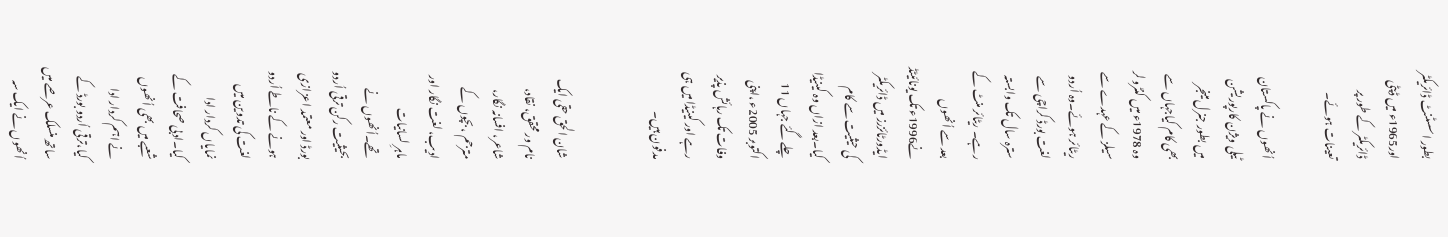بطور اسسٹنٹ ڈائریکٹر اور1965ء میں ڈپٹی ڈائریکٹر کے طور پر تعینات ہوئے۔

اُنھوں نے پاکستان ٹیلی ویژن کارپوریشن میں بطور جنرل مینجر بھی کام کیاجہاں سے وہ 1978ء میں کنٹرولر سیلز کے عہدے سے ریٹائر ہوئے۔وہ اُردو لغت بورڈ کراچی سے سترہ سال تک وابستہ رہے۔ ریٹائر منٹ کے بعد سے اُنھوں نے1996ء تک یونائیٹڈ ایڈورٹائزرز میں ڈائریکٹر کی حیثیت سے کام کیا۔بعد ازاں وہ کینیڈا چلے گئے جہاں 11 اکتوبر 2005ء ،اپنی وفات تک رہائش پذیر رہے اور کینیڈا میں ہی مدفون ہیں۔


شان الحق حقی ایک نام ور محقق، نقاد، شاعر، افسانہ نگار، مترجم ، بچوں کے ادیب، لغت نگار اور ماہرِ لسانیات تھے۔اُنھوں نے بحیثیت رکن ترقی اُردو بورڈ اور معتمد اعزازی ہونے کے ناطے اُردو لغت کی تدوین میں نمایاں کردار ادا کیا۔ادبی صحافت کے شعبے میں بھی اُنھوں نے اہم کردار ادا کیا،ترقی اُردو بورڈ کے ساتھ منسلک عرصے میں اُنھوں نے ایک سہ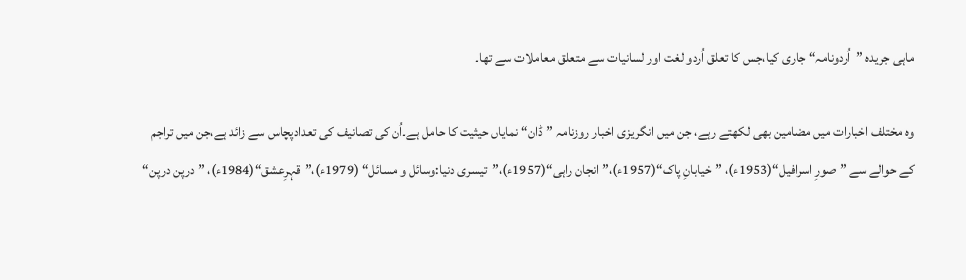ماہی جریدہ ”اُردونامہ“ جاری کیا،جس کا تعلق اُردو لغت اور لسانیات سے متعلق معاملات سے تھا۔

وہ مختلف اخبارات میں مضامین بھی لکھتے رہے، جن میں انگریزی اخبار روزنامہ ”ڈان“ نمایاں حیثیت کا حامل ہے۔اُن کی تصانیف کی تعدادپچاس سے زائد ہے،جن میں تراجم کے حوالے سے ”صورِ اسرافیل“(1953ء)، ”خیابانِ پاک“(1957ء)،”انجان راہی“(1957ء)،”تیسری دنیا:وسائل و مسائل“ (1979ء)،”قہرِعشق“(1984ء)، ”درپن درپن“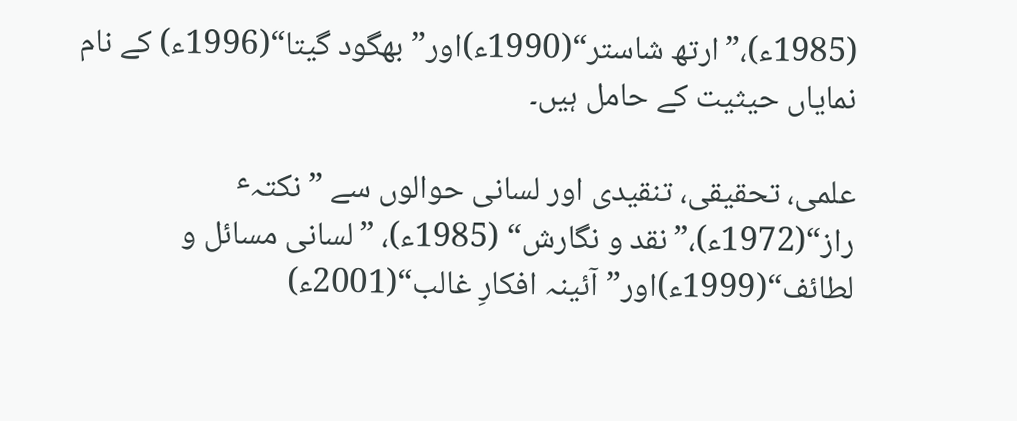(1985ء)،”ارتھ شاستر“(1990ء)اور”بھگود گیتا“(1996ء) کے نام نمایاں حیثیت کے حامل ہیں۔

علمی، تحقیقی، تنقیدی اور لسانی حوالوں سے ”نکتہٴ راز“(1972ء)،”نقد و نگارش“ (1985ء)، ”لسانی مسائل و لطائف“(1999ء)اور”آئینہ افکارِ غالب“(2001ء)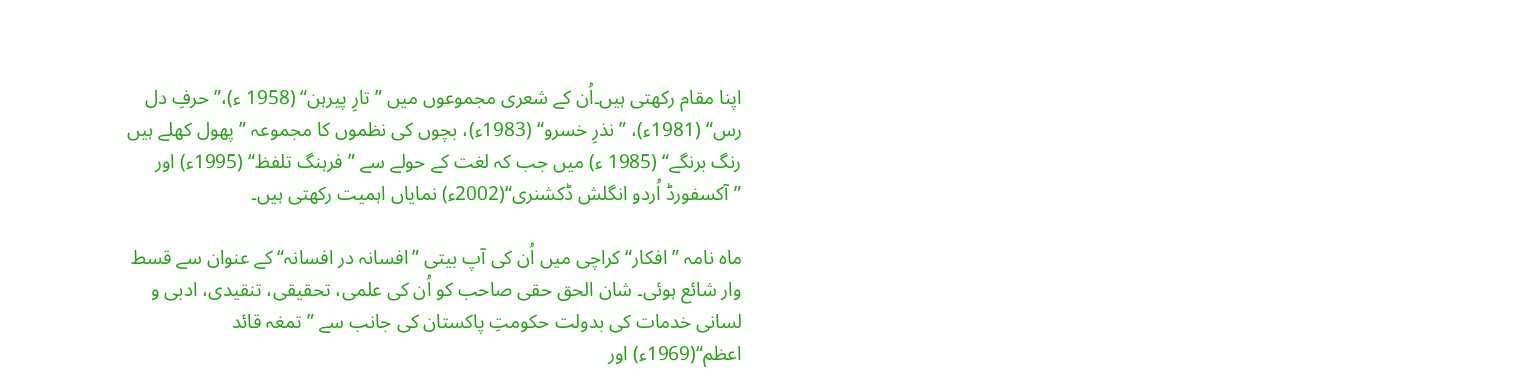اپنا مقام رکھتی ہیں۔اُن کے شعری مجموعوں میں ”تارِ پیرہن“ (1958 ء)،”حرفِ دل رس“ (1981ء)، ”نذرِ خسرو“ (1983ء)، بچوں کی نظموں کا مجموعہ ”پھول کھلے ہیں رنگ برنگے“ (1985 ء) میں جب کہ لغت کے حولے سے ”فرہنگ تلفظ“ (1995ء) اور ”آکسفورڈ اُردو انگلش ڈکشنری“(2002ء) نمایاں اہمیت رکھتی ہیں۔

ماہ نامہ ”افکار“ کراچی میں اُن کی آپ بیتی ”افسانہ در افسانہ“ کے عنوان سے قسط وار شائع ہوئی۔ شان الحق حقی صاحب کو اُن کی علمی، تحقیقی، تنقیدی، ادبی و لسانی خدمات کی بدولت حکومتِ پاکستان کی جانب سے ”تمغہ قائد اعظم“(1969ء) اور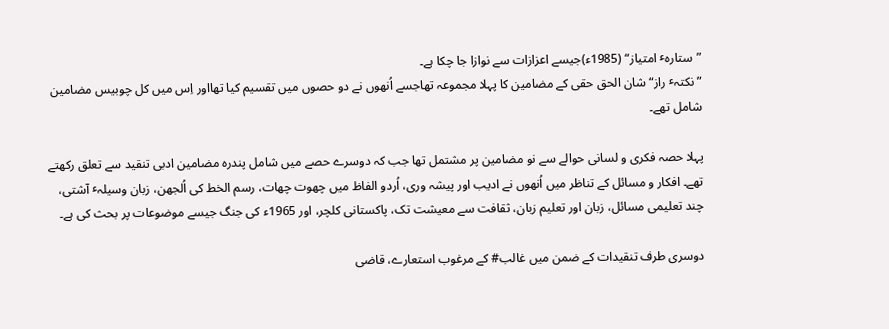”ستارہٴ امتیاز“ (1985ء)جیسے اعزازات سے نوازا جا چکا ہے۔
”نکتہٴ راز“ شان الحق حقی کے مضامین کا پہلا مجموعہ تھاجسے اُنھوں نے دو حصوں میں تقسیم کیا تھااور اِس میں کل چوبیس مضامین شامل تھے۔

پہلا حصہ فکری و لسانی حوالے سے نو مضامین پر مشتمل تھا جب کہ دوسرے حصے میں شامل پندرہ مضامین ادبی تنقید سے تعلق رکھتے تھے۔ افکار و مسائل کے تناظر میں اُنھوں نے ادیب اور پیشہ وری، اُردو الفاظ میں چھوت چھات، رسم الخط کی اُلجھن، زبان وسیلہٴ آشتی، چند تعلیمی مسائل، زبان اور تعلیم زبان، ثقافت سے معیشت تک، پاکستانی کلچر، اور 1965ء کی جنگ جیسے موضوعات پر بحث کی ہے۔

دوسری طرف تنقیدات کے ضمن میں غالب# کے مرغوب استعارے، قاضی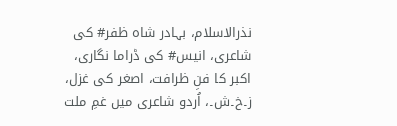نذرالاسلام، بہادر شاہ ظفر# کی شاعری، انیس# کی ڈراما نگاری، اکبر کا فنِ ظرافت، اصغر کی غزل، ز۔خ۔ش۔، اُردو شاعری میں غمِ ملت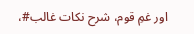اور غمِ قوم، شرح نکات غالب#،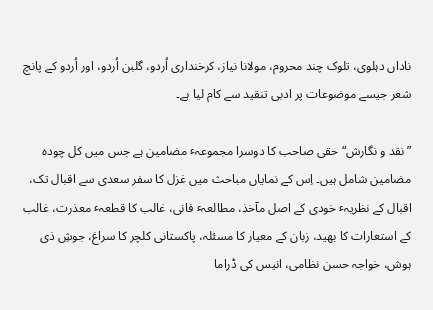ناداں دہلوی، تلوک چند محروم، مولانا نیاز، کرخنداری اُردو، گلبن اُردو، اور اُردو کے پانچ شعر جیسے موضوعات پر ادبی تنقید سے کام لیا ہے۔

”نقد و نگارش“ حقی صاحب کا دوسرا مجموعہٴ مضامین ہے جس میں کل چودہ مضامین شامل ہیں۔ اِس کے نمایاں مباحث میں غزل کا سفر سعدی سے اقبال تک، اقبال کے نظریہٴ خودی کے اصل مآخذ، مطالعہٴ فانی، غالب کا قطعہٴ معذرت، غالب کے استعارات کا بھید، زبان کے معیار کا مسئلہ، پاکستانی کلچر کا سراغ، جوشِ ذی ہوش، خواجہ حسن نظامی، انیس کی ڈراما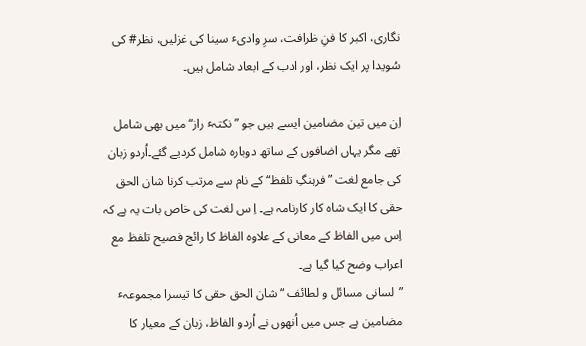نگاری، اکبر کا فنِ ظرافت، سرِ وادیٴ سینا کی غزلیں، نظر# کی سُویدا پر ایک نظر، اور ادب کے ابعاد شامل ہیں۔

اِن میں تین مضامین ایسے ہیں جو ”نکتہٴ راز“ میں بھی شامل تھے مگر یہاں اضافوں کے ساتھ دوبارہ شامل کردیے گئے۔اُردو زبان کی جامع لغت ”فرہنگِ تلفظ“ کے نام سے مرتب کرنا شان الحق حقی کا ایک شاہ کار کارنامہ ہے۔ اِ س لغت کی خاص بات یہ ہے کہ اِس میں الفاظ کے معانی کے علاوہ الفاظ کا رائج فصیح تلفظ مع اعراب وضح کیا گیا ہے۔
”لسانی مسائل و لطائف “ شان الحق حقی کا تیسرا مجموعہٴ مضامین ہے جس میں اُنھوں نے اُردو الفاظ، زبان کے معیار کا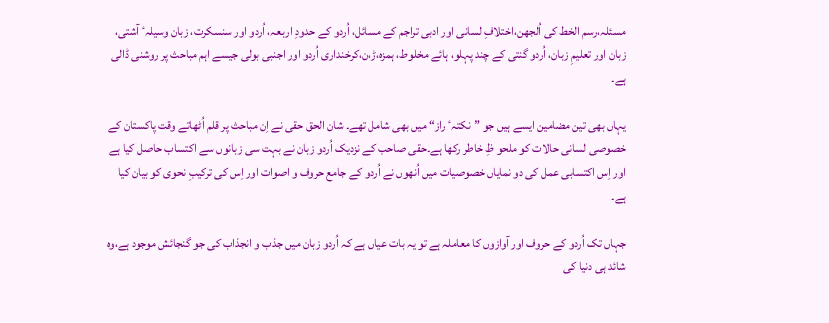مسئلہ،رسم الخط کی اُلجھن،اختلافِ لسانی اور ادبی تراجم کے مسائل، اُردو کے حدودِ اربعہ، اُردو اور سنسکرت، زبان وسیلہٴ آشتی، زبان اور تعلیمِ زبان، اُردو گنتی کے چند پہلو، ہائے مخلوط، ہمزہ،ڑ،ن،کرخنداری اُردو اور اجنبی بولی جیسے اہم مباحث پر روشنی ڈالی ہے۔

یہاں بھی تین مضامین ایسے ہیں جو ”نکتہٴ راز“ میں بھی شامل تھے۔ شان الحق حقی نے اِن مباحث پر قلم اُٹھاتے وقت پاکستان کے خصوصی لسانی حالات کو ملحو ظِ خاطر رکھا ہے۔حقی صاحب کے نزدیک اُردو زبان نے بہت سی زبانوں سے اکتساب حاصل کیا ہے اور اِس اکتسابی عمل کی دو نمایاں خصوصیات میں اُنھوں نے اُردو کے جامع حروف و اصوات اور اِس کی ترکیبِ نحوی کو بیان کیا ہے۔

جہاں تک اُردو کے حروف اور آوازوں کا معاملہ ہے تو یہ بات عیاں ہے کہ اُردو زبان میں جذب و انجذاب کی جو گنجائش موجود ہے،وہ شائد ہی دنیا کی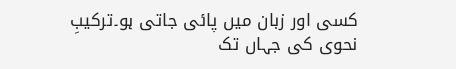کسی اور زبان میں پائی جاتی ہو۔ترکیبِ نحوی کی جہاں تک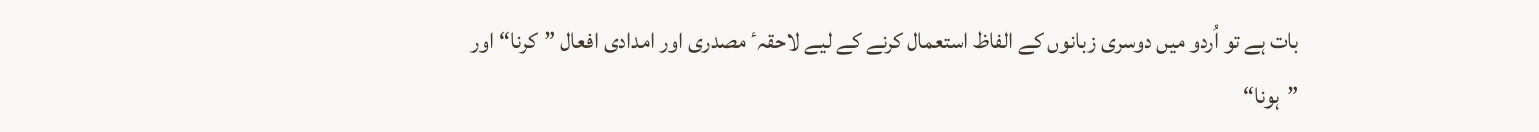بات ہے تو اُردو میں دوسری زبانوں کے الفاظ استعمال کرنے کے لیے لاحقہٴ مصدری اور امدادی افعال ”کرنا“ اور ”ہونا“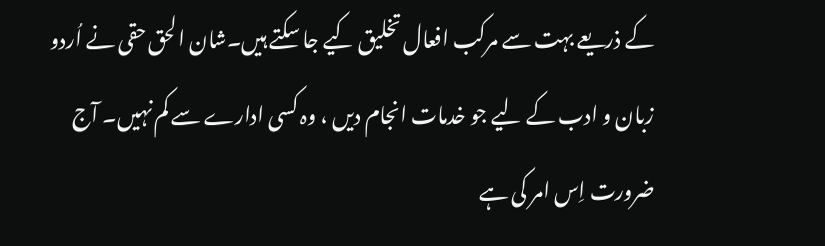کے ذریعے بہت سے مرکب افعال تخلیق کیے جا سکتے ہیں۔شان الحق حقی نے اُردو زبان و ادب کے لیے جو خدمات انجام دیں ، وہ کسی ادارے سے کم نہیں۔ آج ضرورت اِس امر کی ہے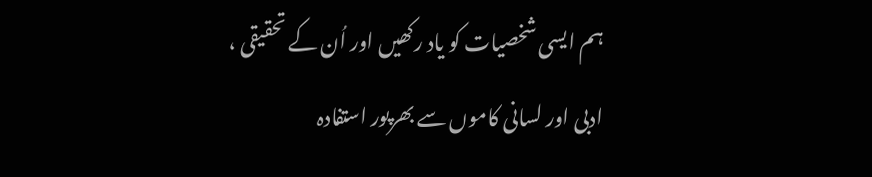ہم ایسی شخصیات کو یاد رکھیں اور اُن کے تحقیقی ، ادبی اور لسانی کاموں سے بھرپور استفادہ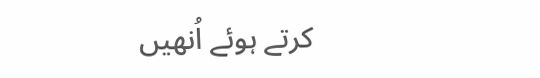کرتے ہوئے اُنھیں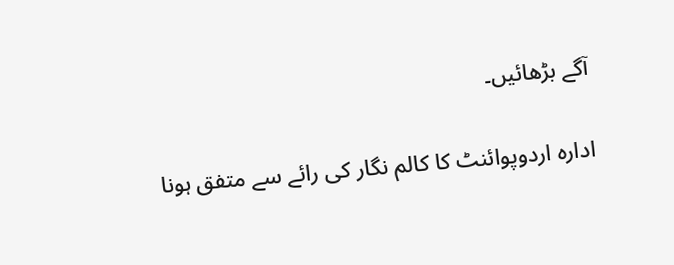آگے بڑھائیں۔

ادارہ اردوپوائنٹ کا کالم نگار کی رائے سے متفق ہونا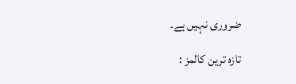ضروری نہیں ہے۔

تازہ ترین کالمز :